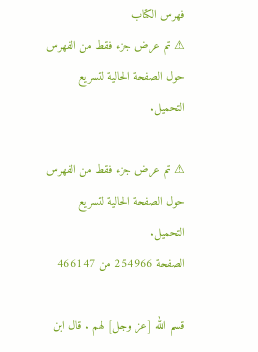فهرس الكتاب
⚠ تم عرض جزء فقط من الفهرس حول الصفحة الحالية لتسريع التحميل.

⚠ تم عرض جزء فقط من الفهرس حول الصفحة الحالية لتسريع التحميل.
الصفحة 254966 من 466147

قسم الله [عز وجل] لهم . قال ابن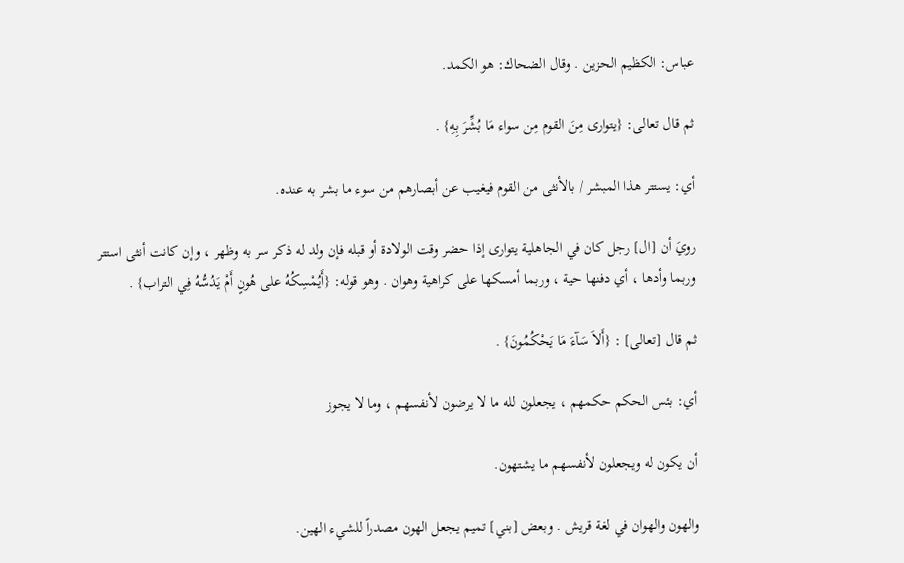عباس: الكظيم الحزين . وقال الضحاك: هو الكمد.

ثم قال تعالى: {يتوارى مِنَ القوم مِن سواء مَا بُشِّرَ بِهِ} .

أي: يستتر هذا المبشر / بالأنثى من القوم فيغيب عن أبصارهم من سوء ما بشر به عنده.

رويَ أن [ال] رجل كان في الجاهلية يتوارى إذا حضر وقت الولادة أو قبله فإن ولد له ذكر سر به وظهر ، وإن كانت أنثى استتر وربما وأدها ، أي دفنها حية ، وربما أمسكها على كراهية وهوان . وهو قوله: {أَيُمْسِكُهُ على هُونٍ أَمْ يَدُسُّهُ فِي التراب} .

ثم قال [تعالى] : {أَلاَ سَآءَ مَا يَحْكُمُونَ} .

أي: بئس الحكم حكمهم ، يجعلون لله ما لا يرضون لأنفسهم ، وما لا يجوز

أن يكون له ويجعلون لأنفسهم ما يشتهون.

والهون والهوان في لغة قريش . وبعض [بني] تميم يجعل الهون مصدراً للشيء الهين.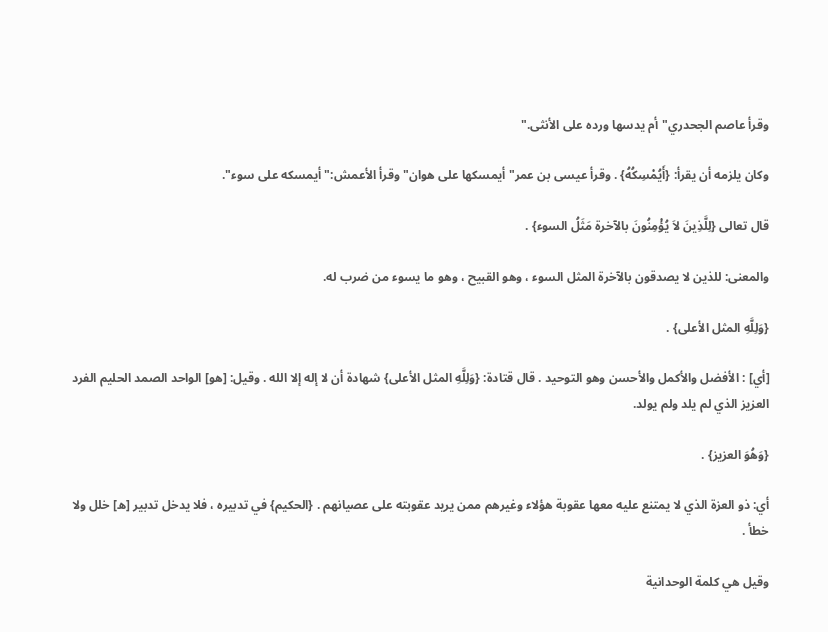وقرأ عاصم الجحدري"أم يدسها ورده على الأنثى."

وكان يلزمه أن يقرأ: {أَيُمْسِكُهُ} . وقرأ عيسى بن عمر"أيمسكها على هوان"وقرأ الأعمش:"أيمسكه على سوء".

قال تعالى {لِلَّذِينَ لاَ يُؤْمِنُونَ بالآخرة مَثَلُ السوء} .

والمعنى: للذين لا يصدقون بالآخرة المثل السوء ، وهو القبيح ، وهو ما يسوء من ضرب له.

{وَلِلَّهِ المثل الأعلى} .

[أي] : الأفضل والأكمل والأحسن وهو التوحيد . قال قتادة: {وَلِلَّهِ المثل الأعلى} شهادة أن لا إله إلا الله . وقيل: [هو] الواحد الصمد الحليم الفرد العزيز الذي لم يلد ولم يولد.

{وَهُوَ العزيز} .

أي: ذو العزة الذي لا يمتنع عليه معها عقوبة هؤلاء وغيرهم ممن يريد عقوبته على عصيانهم . {الحكيم} في تدبيره ، فلا يدخل تدبير [ه] خلل ولا خطأ .

وقيل هي كلمة الوحدانية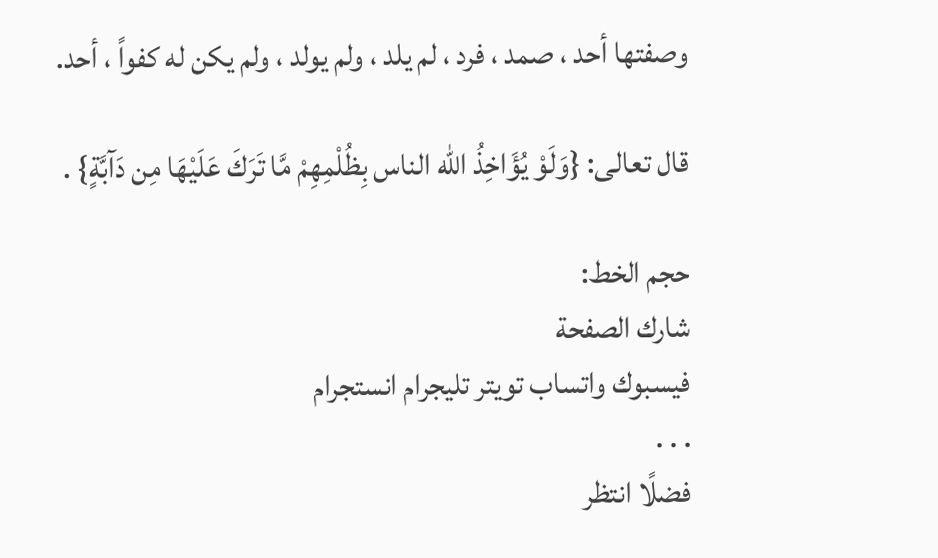وصفتها أحد ، صمد ، فرد ، لم يلد ، ولم يولد ، ولم يكن له كفواً ، أحد.

قال تعالى: {وَلَوْ يُؤَاخِذُ الله الناس بِظُلْمِهِمْ مَّا تَرَكَ عَلَيْهَا مِن دَآبَّةٍ} .

حجم الخط:
شارك الصفحة
فيسبوك واتساب تويتر تليجرام انستجرام
. . .
فضلًا انتظر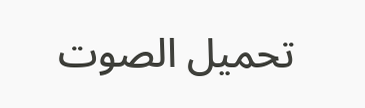تحميل الصوت